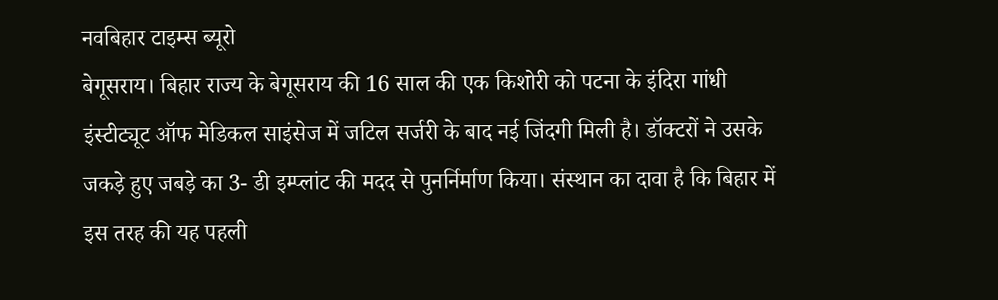नवबिहार टाइम्स ब्यूरो
बेगूसराय। बिहार राज्य के बेगूसराय की 16 साल की एक किशोरी को पटना के इंदिरा गांधी इंस्टीट्यूट ऑफ मेडिकल साइंसेज में जटिल सर्जरी के बाद नई जिंदगी मिली है। डॉक्टरों ने उसके जकड़े हुए जबड़े का 3- डी इम्प्लांट की मदद से पुनर्निर्माण किया। संस्थान का दावा है कि बिहार में इस तरह की यह पहली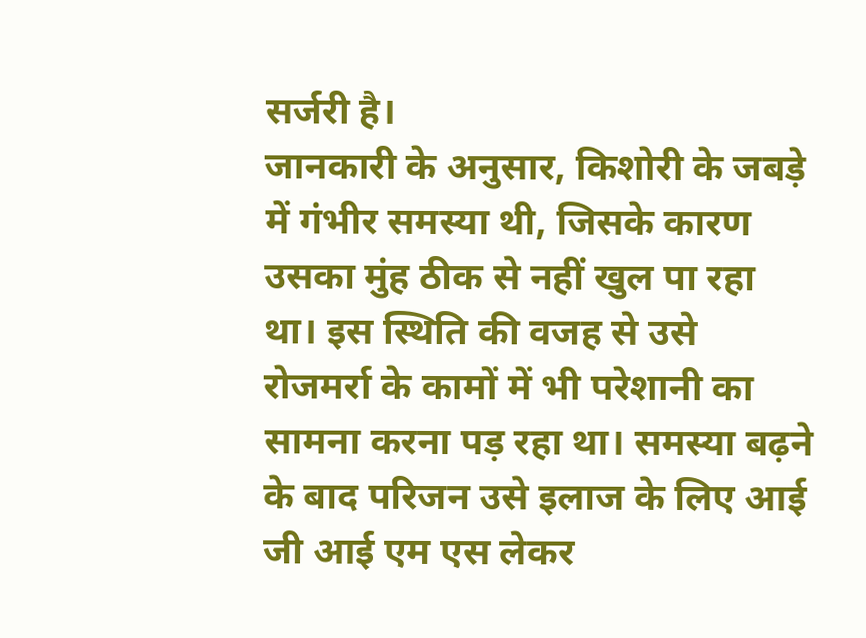सर्जरी है।
जानकारी के अनुसार, किशोरी के जबड़े में गंभीर समस्या थी, जिसके कारण उसका मुंह ठीक से नहीं खुल पा रहा था। इस स्थिति की वजह से उसे रोजमर्रा के कामों में भी परेशानी का सामना करना पड़ रहा था। समस्या बढ़ने के बाद परिजन उसे इलाज के लिए आई जी आई एम एस लेकर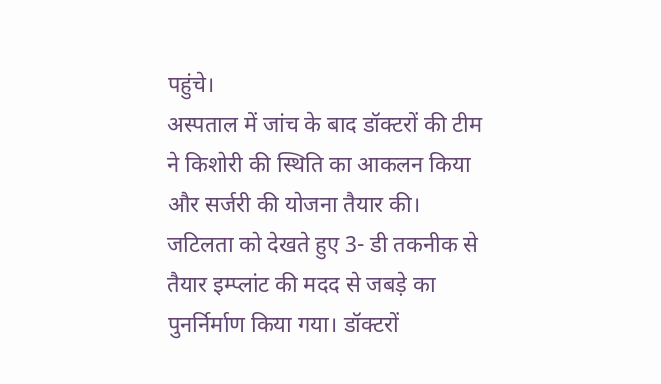पहुंचे।
अस्पताल में जांच के बाद डॉक्टरों की टीम ने किशोरी की स्थिति का आकलन किया और सर्जरी की योजना तैयार की। जटिलता को देखते हुए 3- डी तकनीक से तैयार इम्प्लांट की मदद से जबड़े का पुनर्निर्माण किया गया। डॉक्टरों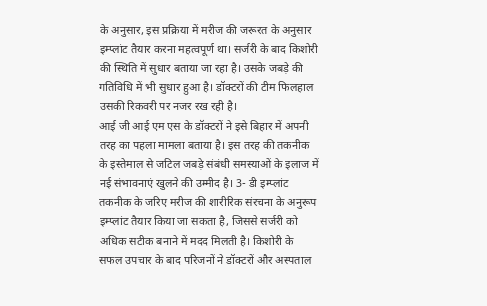के अनुसार, इस प्रक्रिया में मरीज की जरूरत के अनुसार इम्प्लांट तैयार करना महत्वपूर्ण था। सर्जरी के बाद किशोरी की स्थिति में सुधार बताया जा रहा है। उसके जबड़े की गतिविधि में भी सुधार हुआ है। डॉक्टरों की टीम फिलहाल उसकी रिकवरी पर नजर रख रही है।
आई जी आई एम एस के डॉक्टरों ने इसे बिहार में अपनी तरह का पहला मामला बताया है। इस तरह की तकनीक के इस्तेमाल से जटिल जबड़े संबंधी समस्याओं के इलाज में नई संभावनाएं खुलने की उम्मीद है। 3- डी इम्प्लांट तकनीक के जरिए मरीज की शारीरिक संरचना के अनुरूप इम्प्लांट तैयार किया जा सकता है, जिससे सर्जरी को अधिक सटीक बनाने में मदद मिलती है। किशोरी के सफल उपचार के बाद परिजनों ने डॉक्टरों और अस्पताल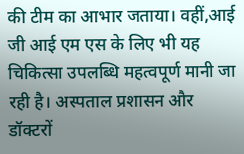की टीम का आभार जताया। वहीं,आई जी आई एम एस के लिए भी यह चिकित्सा उपलब्धि महत्वपूर्ण मानी जा रही है। अस्पताल प्रशासन और डॉक्टरों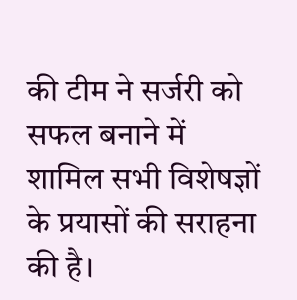की टीम ने सर्जरी को सफल बनाने में शामिल सभी विशेषज्ञों के प्रयासों की सराहना की है।